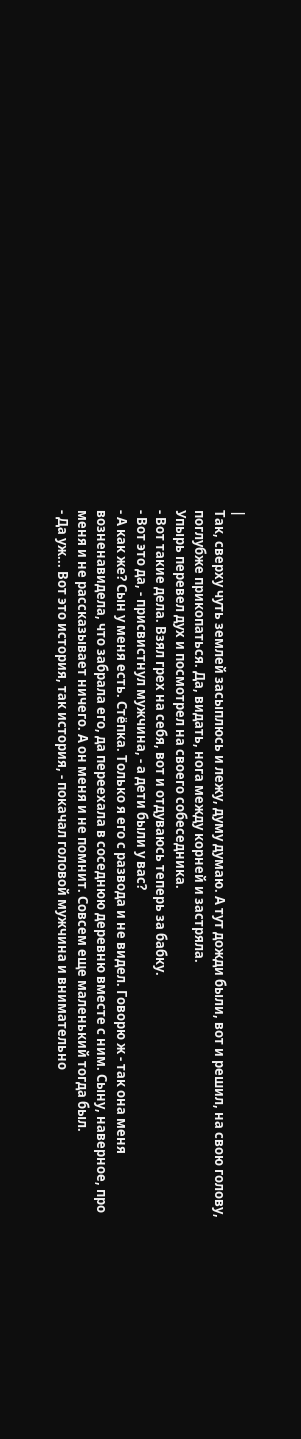|
Так, сверху чуть землей засыплюсь и лежу, думу думаю. А тут дожди были, вот и решил, на свою голову, поглубже прикопаться. Да, видать, нога между корней и застряла.
Упырь перевел дух и посмотрел на своего собеседника.
- Вот такие дела. Взял грех на себя, вот и отдуваюсь теперь за бабку.
- Вот это да, - присвистнул мужчина, - а дети были у вас?
- А как же? Сын у меня есть. Стёпка. Только я его с развода и не видел. Говорю ж - так она меня возненавидела, что забрала его, да переехала в соседнюю деревню вместе с ним. Сыну, наверное, про меня и не рассказывает ничего. А он меня и не помнит. Совсем еще маленький тогда был.
- Да уж... Вот это история, так история, - покачал головой мужчина и внимательно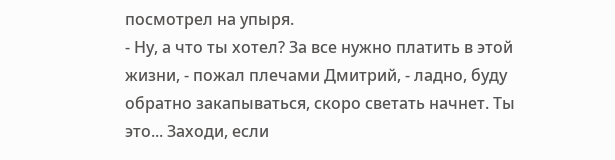посмотрел на упыря.
- Ну, а что ты хотел? За все нужно платить в этой жизни, - пожал плечами Дмитрий, - ладно, буду обратно закапываться, скоро светать начнет. Ты это... Заходи, если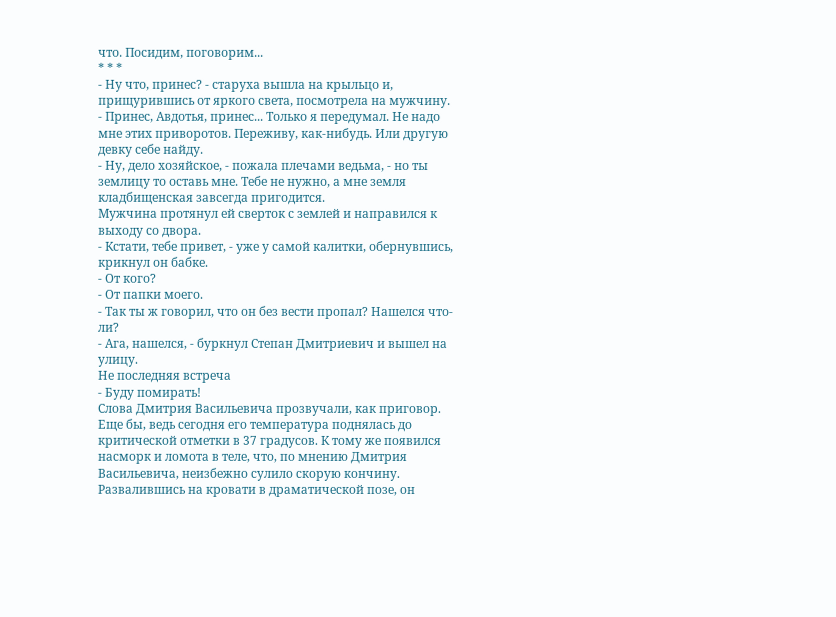что. Посидим, поговорим...
* * *
- Ну что, принес? - старуха вышла на крыльцо и, прищурившись от яркого света, посмотрела на мужчину.
- Принес, Авдотья, принес... Только я передумал. Не надо мне этих приворотов. Переживу, как-нибудь. Или другую девку себе найду.
- Ну, дело хозяйское, - пожала плечами ведьма, - но ты землицу то оставь мне. Тебе не нужно, а мне земля кладбищенская завсегда пригодится.
Мужчина протянул ей сверток с землей и направился к выходу со двора.
- Кстати, тебе привет, - уже у самой калитки, обернувшись, крикнул он бабке.
- От кого?
- От папки моего.
- Так ты ж говорил, что он без вести пропал? Нашелся что-ли?
- Ага, нашелся, - буркнул Степан Дмитриевич и вышел на улицу.
Не последняя встреча
- Буду помирать!
Слова Дмитрия Васильевича прозвучали, как приговор. Еще бы, ведь сегодня его температура поднялась до критической отметки в 37 градусов. К тому же появился насморк и ломота в теле, что, по мнению Дмитрия Васильевича, неизбежно сулило скорую кончину. Развалившись на кровати в драматической позе, он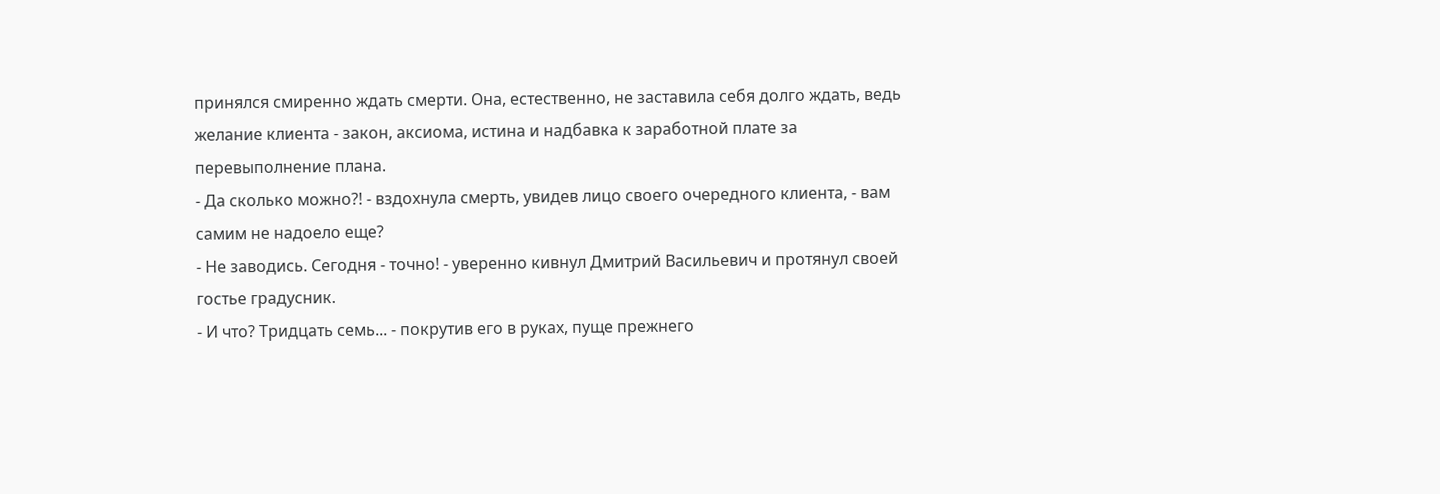принялся смиренно ждать смерти. Она, естественно, не заставила себя долго ждать, ведь желание клиента - закон, аксиома, истина и надбавка к заработной плате за перевыполнение плана.
- Да сколько можно?! - вздохнула смерть, увидев лицо своего очередного клиента, - вам самим не надоело еще?
- Не заводись. Сегодня - точно! - уверенно кивнул Дмитрий Васильевич и протянул своей гостье градусник.
- И что? Тридцать семь... - покрутив его в руках, пуще прежнего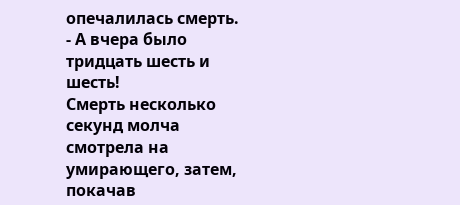опечалилась смерть.
- А вчера было тридцать шесть и шесть!
Смерть несколько секунд молча смотрела на умирающего, затем, покачав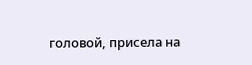головой, присела на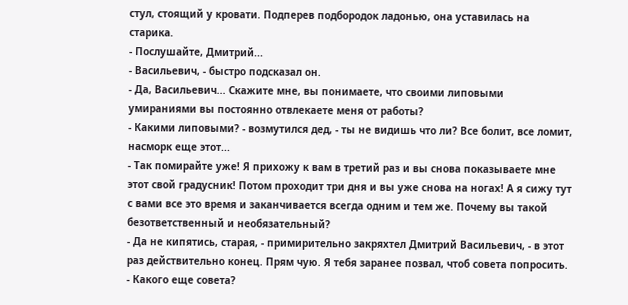стул, стоящий у кровати. Подперев подбородок ладонью, она уставилась на старика.
- Послушайте, Дмитрий...
- Васильевич, - быстро подсказал он.
- Да, Васильевич... Скажите мне, вы понимаете, что своими липовыми умираниями вы постоянно отвлекаете меня от работы?
- Какими липовыми? - возмутился дед, - ты не видишь что ли? Все болит, все ломит, насморк еще этот...
- Так помирайте уже! Я прихожу к вам в третий раз и вы снова показываете мне этот свой градусник! Потом проходит три дня и вы уже снова на ногах! А я сижу тут с вами все это время и заканчивается всегда одним и тем же. Почему вы такой безответственный и необязательный?
- Да не кипятись, старая, - примирительно закряхтел Дмитрий Васильевич, - в этот раз действительно конец. Прям чую. Я тебя заранее позвал, чтоб совета попросить.
- Какого еще совета?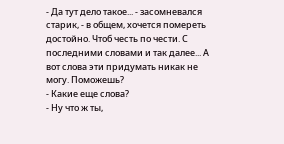- Да тут дело такое... - засомневался старик, - в общем, хочется помереть достойно. Чтоб честь по чести. С последними словами и так далее... А вот слова эти придумать никак не могу. Поможешь?
- Какие еще слова?
- Ну что ж ты,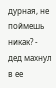дурная, не поймешь никак? - дед махнул в ее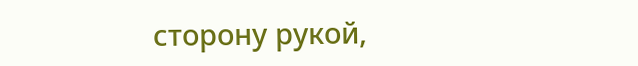сторону рукой,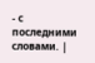- с последними словами. |